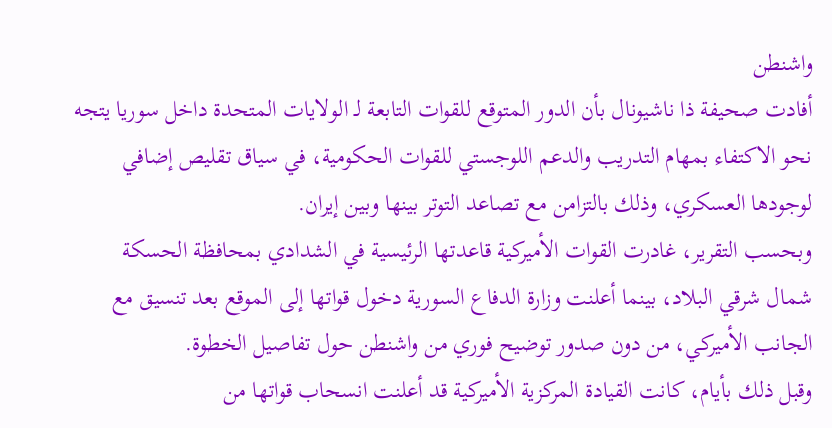واشنطن
أفادت صحيفة ذا ناشيونال بأن الدور المتوقع للقوات التابعة لـ الولايات المتحدة داخل سوريا يتجه نحو الاكتفاء بمهام التدريب والدعم اللوجستي للقوات الحكومية، في سياق تقليص إضافي لوجودها العسكري، وذلك بالتزامن مع تصاعد التوتر بينها وبين إيران.
وبحسب التقرير، غادرت القوات الأميركية قاعدتها الرئيسية في الشدادي بمحافظة الحسكة شمال شرقي البلاد، بينما أعلنت وزارة الدفاع السورية دخول قواتها إلى الموقع بعد تنسيق مع الجانب الأميركي، من دون صدور توضيح فوري من واشنطن حول تفاصيل الخطوة.
وقبل ذلك بأيام، كانت القيادة المركزية الأميركية قد أعلنت انسحاب قواتها من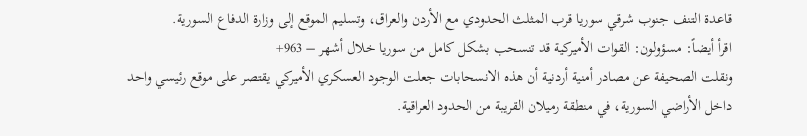قاعدة التنف جنوب شرقي سوريا قرب المثلث الحدودي مع الأردن والعراق، وتسليم الموقع إلى وزارة الدفاع السورية.
اقرأ أيضاً: مسؤولون: القوات الأميركية قد تنسحب بشكل كامل من سوريا خلال أشهر – 963+
ونقلت الصحيفة عن مصادر أمنية أردنية أن هذه الانسحابات جعلت الوجود العسكري الأميركي يقتصر على موقع رئيسي واحد داخل الأراضي السورية، في منطقة رميلان القريبة من الحدود العراقية.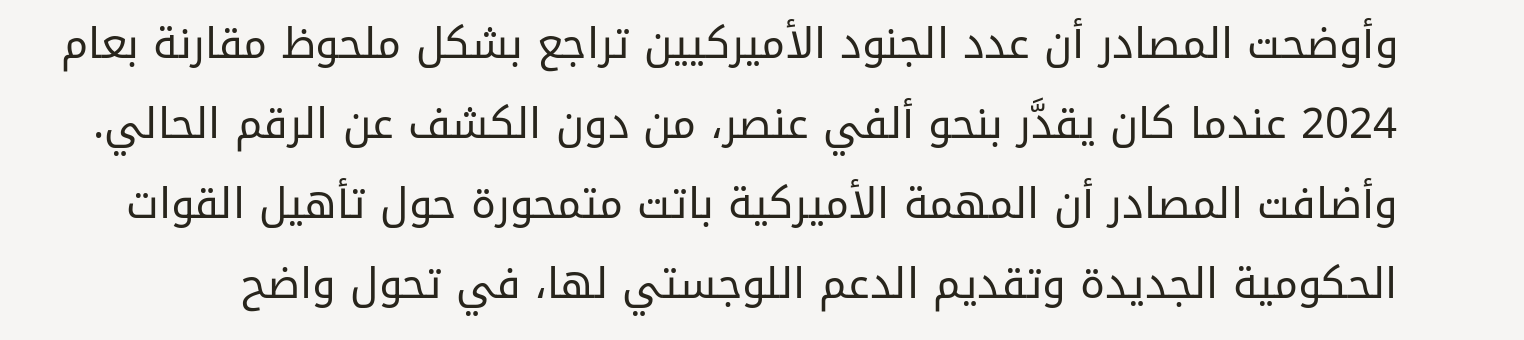وأوضحت المصادر أن عدد الجنود الأميركيين تراجع بشكل ملحوظ مقارنة بعام 2024 عندما كان يقدَّر بنحو ألفي عنصر، من دون الكشف عن الرقم الحالي.
وأضافت المصادر أن المهمة الأميركية باتت متمحورة حول تأهيل القوات الحكومية الجديدة وتقديم الدعم اللوجستي لها، في تحول واضح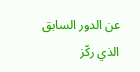عن الدور السابق الذي ركّز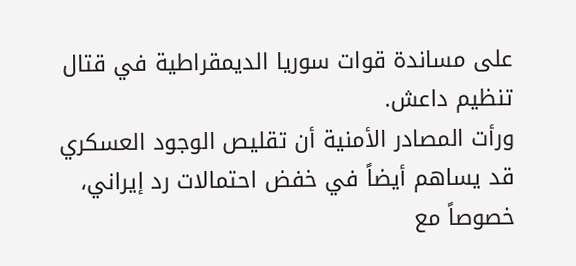على مساندة قوات سوريا الديمقراطية في قتال تنظيم داعش.
ورأت المصادر الأمنية أن تقليص الوجود العسكري قد يساهم أيضاً في خفض احتمالات رد إيراني، خصوصاً مع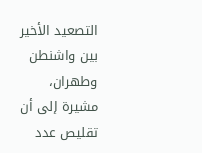التصعيد الأخير بين واشنطن وطهران، مشيرة إلى أن تقليص عدد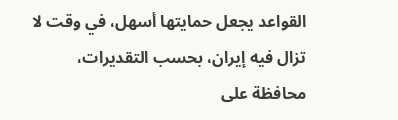القواعد يجعل حمايتها أسهل، في وقت لا تزال فيه إيران، بحسب التقديرات، محافظة على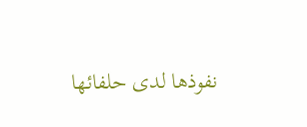نفوذها لدى حلفائها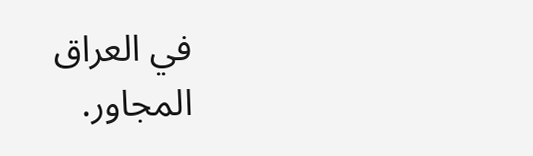في العراق المجاور.